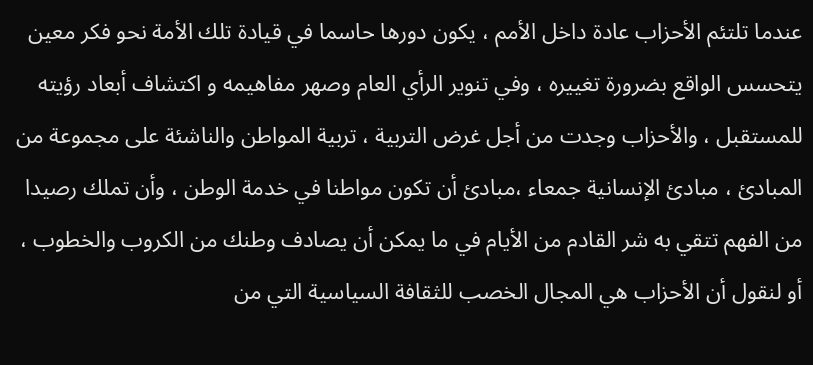عندما تلتئم الأحزاب عادة داخل الأمم ، يكون دورها حاسما في قيادة تلك الأمة نحو فكر معين يتحسس الواقع بضرورة تغييره ، وفي تنوير الرأي العام وصهر مفاهيمه و اكتشاف أبعاد رؤيته للمستقبل ، والأحزاب وجدت من أجل غرض التربية ، تربية المواطن والناشئة على مجموعة من المبادئ ، مبادئ الإنسانية جمعاء ،مبادئ أن تكون مواطنا في خدمة الوطن ، وأن تملك رصيدا من الفهم تتقي به شر القادم من الأيام في ما يمكن أن يصادف وطنك من الكروب والخطوب ، أو لنقول أن الأحزاب هي المجال الخصب للثقافة السياسية التي من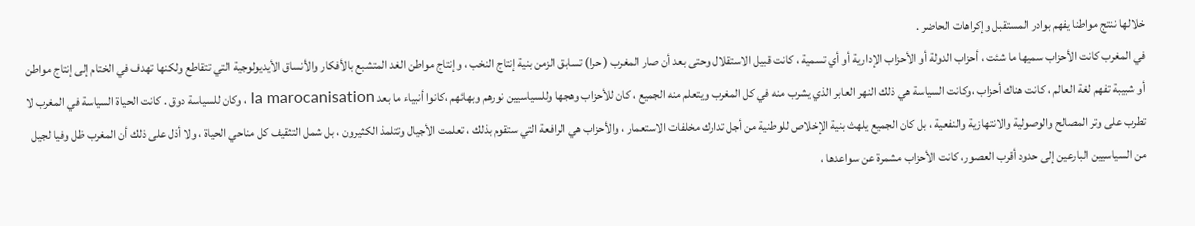خلالها ننتج مواطنا يفهم بوادر المستقبل وإكراهات الحاضر .
في المغرب كانت الأحزاب سميها ما شئت ، أحزاب الدولة أو الأحزاب الإدارية أو أي تسمية ، كانت قبيل الاستقلال وحتى بعد أن صار المغرب ( حرا) تسابق الزمن بنية إنتاج النخب ، وإنتاج مواطن الغد المتشبع بالأفكار والأنساق الأيديولوجية التي تتقاطع ولكنها تهدف في الختام إلى إنتاج مواطن أو شبيبة تفهم لغة العالم ، كانت هناك أحزاب ،وكانت السياسة هي ذلك النهر العابر الذي يشرب منه في كل المغرب ويتعلم منه الجميع ، كان للأحزاب وهجها وللسياسيين نورهم وبهائهم ،كانوا أنبياء ما بعد la marocanisation ، وكان للسياسة دوق . كانت الحياة السياسة في المغرب لا تطرب على وتر المصالح والوصولية والانتهازية والنفعية ، بل كان الجميع يلهث بنية الإخلاص للوطنية من أجل تدارك مخلفات الاستعمار ، والأحزاب هي الرافعة التي ستقوم بذلك ، تعلمت الأجيال وتتلمذ الكثيرون ، بل شمل التثقيف كل مناحي الحياة ، ولا أذل على ذلك أن المغرب ظل وفيا لجيل من السياسيين البارعين إلى حدود أقرب العصور، كانت الأحزاب مشمرة عن سواعدها ،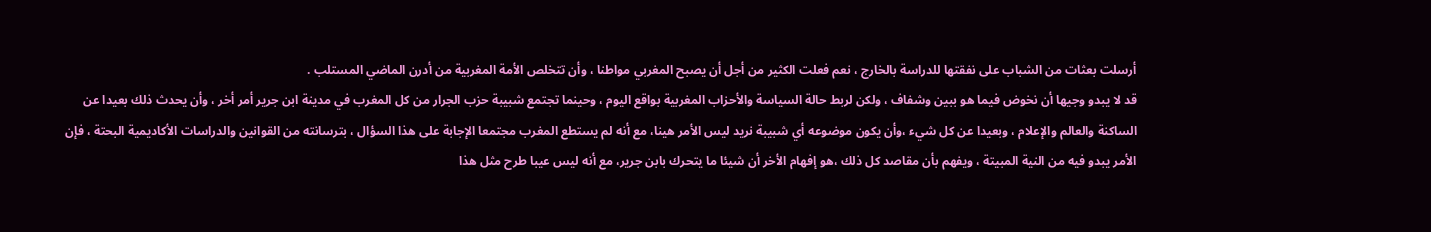أرسلت بعثات من الشباب على نفقتها للدراسة بالخارج ، نعم فعلت الكثير من أجل أن يصبح المغربي مواطنا ، وأن تتخلص الأمة المغربية من أدرن الماضي المستلب .
قد لا يبدو وجيها أن نخوض فيما هو ببين وشفاف ، ولكن لربط حالة السياسة والأحزاب المغربية بواقع اليوم ، وحينما تجتمع شبيبة حزب الجرار من كل المغرب في مدينة ابن جرير أمر أخر ، وأن يحدث ذلك بعيدا عن الساكنة والعالم والإعلام ، وبعيدا عن كل شيء ،وأن يكون موضوعه أي شبيبة نريد ليس الأمر هينا، مع أنه لم يستطع المغرب مجتمعا الإجابة على هذا السؤال ، بترسانته من القوانين والدراسات الأكاديمية البحتة ، فإن الأمر يبدو فيه من النية المبيتة ، ويفهم بأن مقاصد كل ذلك ،هو إفهام الأخر أن شيئا ما يتحرك بابن جرير، مع أنه ليس عيبا طرح مثل هذا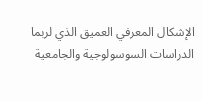الإشكال المعرفي العميق الذي لربما الدراسات السوسولوجية والجامعية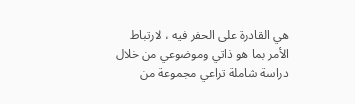هي القادرة على الحفر فيه ، لارتباط الأمر بما هو ذاتي وموضوعي من خلال دراسة شاملة تراعي مجموعة من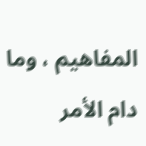المفاهيم ، وما دام الأمر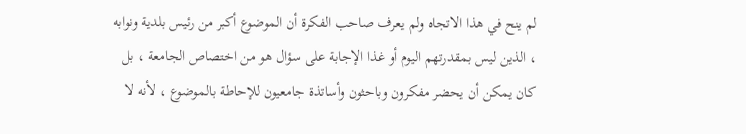لم ينح في هذا الاتجاه ولم يعرف صاحب الفكرة أن الموضوع أكبر من رئيس بلدية ونوابه ، الذين ليس بمقدرتهم اليوم أو غذا الإجابة على سؤال هو من اختصاص الجامعة ، بل كان يمكن أن يحضر مفكرون وباحثون وأساتذة جامعيون للإحاطة بالموضوع ، لأنه لا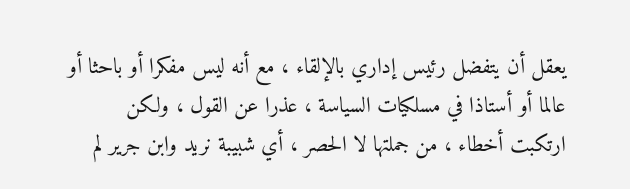يعقل أن يتفضل رئيس إداري بالإلقاء ، مع أنه ليس مفكرا أو باحثا أو عالما أو أستاذا في مسلكيات السياسة ، عذرا عن القول ، ولكن ارتكبت أخطاء ، من جملتها لا الحصر ، أي شبيبة نريد وابن جرير لم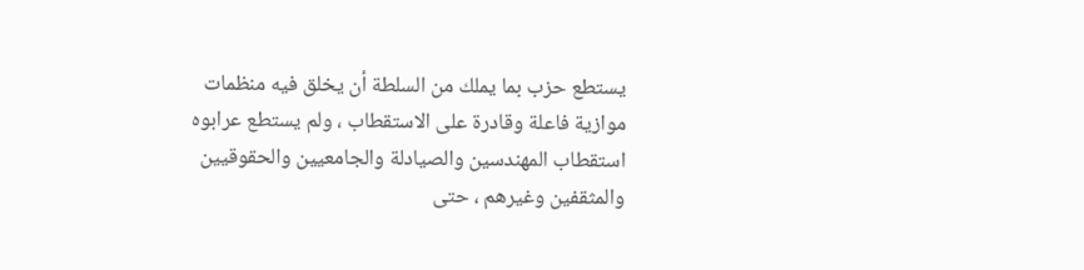يستطع حزب بما يملك من السلطة أن يخلق فيه منظمات موازية فاعلة وقادرة على الاستقطاب ، ولم يستطع عرابوه استقطاب المهندسين والصيادلة والجامعيين والحقوقيين والمثقفين وغيرهم ، حتى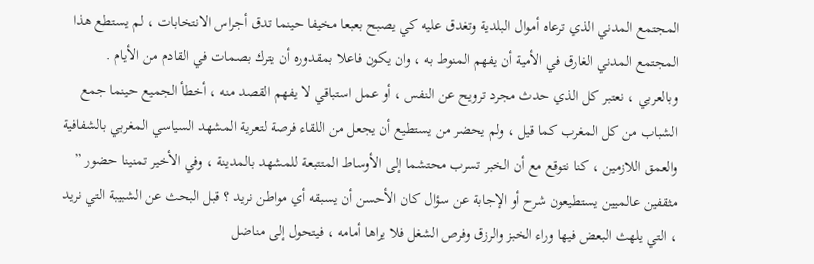المجتمع المدني الذي ترعاه أموال البلدية وتغدق عليه كي يصبح بعبعا مخيفا حينما تدق أجراس الانتخابات ، لم يستطع هذا المجتمع المدني الغارق في الأمية أن يفهم المنوط به ، وان يكون فاعلا بمقدوره أن يترك بصمات في القادم من الأيام .
وبالعربي ، نعتبر كل الذي حدث مجرد ترويح عن النفس ، أو عمل استباقي لا يفهم القصد منه ، أخطأ الجميع حينما جمع الشباب من كل المغرب كما قيل ، ولم يحضر من يستطيع أن يجعل من اللقاء فرصة لتعرية المشهد السياسي المغربي بالشفافية والعمق اللازمين ، كنا نتوقع مع أن الخبر تسرب محتشما إلى الأوساط المتتبعة للمشهد بالمدينة ، وفي الأخير تمنينا حضور ” مثقفين عالميين يستطيعون شرح أو الإجابة عن سؤال كان الأحسن أن يسبقه أي مواطن نريد ؟ قبل البحث عن الشبيبة التي نريد ، التي يلهث البعض فيها وراء الخبز والرزق وفرص الشغل فلا يراها أمامه ، فيتحول إلى مناضل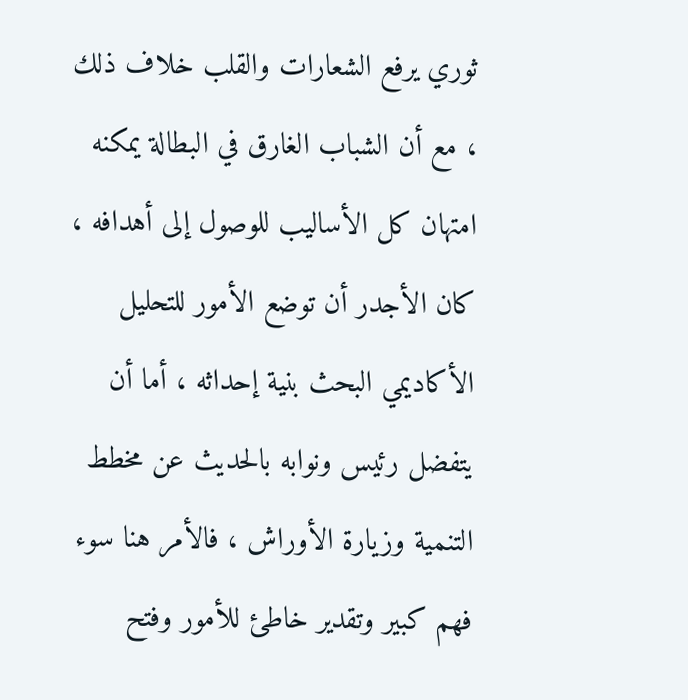ثوري يرفع الشعارات والقلب خلاف ذلك ، مع أن الشباب الغارق في البطالة يمكنه امتهان كل الأساليب للوصول إلى أهدافه ، كان الأجدر أن توضع الأمور للتحليل الأكاديمي البحث بنية إحداثه ، أما أن يتفضل رئيس ونوابه بالحديث عن مخطط التنمية وزيارة الأوراش ، فالأمر هنا سوء فهم كبير وتقدير خاطئ للأمور وفتح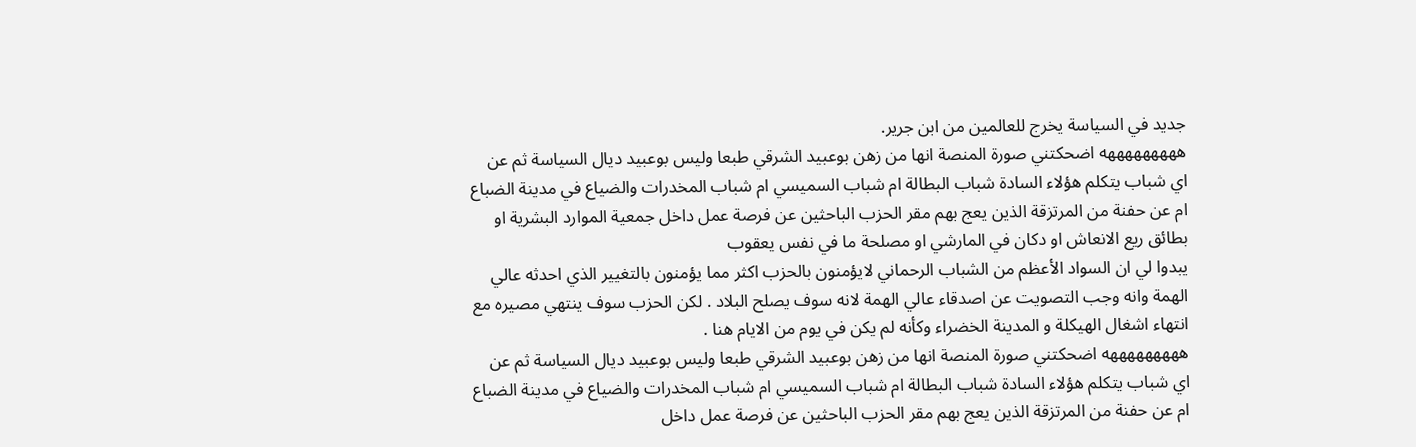جديد في السياسة يخرج للعالمين من ابن جرير.
هههههههههه اضحكتني صورة المنصة انها من زهن بوعبيد الشرقي طبعا وليس بوعبيد ديال السياسة ثم عن اي شباب يتكلم هؤلاء السادة شباب البطالة ام شباب السميسي ام شباب المخدرات والضياع في مدينة الضباع ام عن حفنة من المرتزقة الذين يعج بهم مقر الحزب الباحثين عن فرصة عمل داخل جمعية الموارد البشرية او بطائق ريع الانعاش او دكان في المارشي او مصلحة ما في نفس يعقوب
يبدوا لي ان السواد الأعظم من الشباب الرحماني لايؤمنون بالحزب اكثر مما يؤمنون بالتغيير الذي احدثه عالي الهمة وانه وجب التصويت عن اصدقاء عالي الهمة لانه سوف يصلح البلاد . لكن الحزب سوف ينتهي مصيره مع انتهاء اشغال الهيكلة و المدينة الخضراء وكأنه لم يكن في يوم من الايام هنا .
هههههههههه اضحكتني صورة المنصة انها من زهن بوعبيد الشرقي طبعا وليس بوعبيد ديال السياسة ثم عن اي شباب يتكلم هؤلاء السادة شباب البطالة ام شباب السميسي ام شباب المخدرات والضياع في مدينة الضباع ام عن حفنة من المرتزقة الذين يعج بهم مقر الحزب الباحثين عن فرصة عمل داخل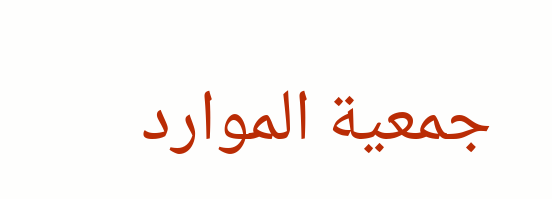جمعية الموارد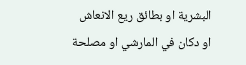البشرية او بطائق ريع الانعاش او دكان في المارشي او مصلحة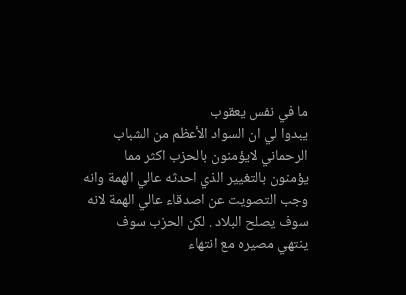ما في نفس يعقوب
يبدوا لي ان السواد الأعظم من الشباب الرحماني لايؤمنون بالحزب اكثر مما يؤمنون بالتغيير الذي احدثه عالي الهمة وانه وجب التصويت عن اصدقاء عالي الهمة لانه سوف يصلح البلاد . لكن الحزب سوف ينتهي مصيره مع انتهاء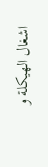اشغال الهيكلة و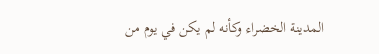المدينة الخضراء وكأنه لم يكن في يوم من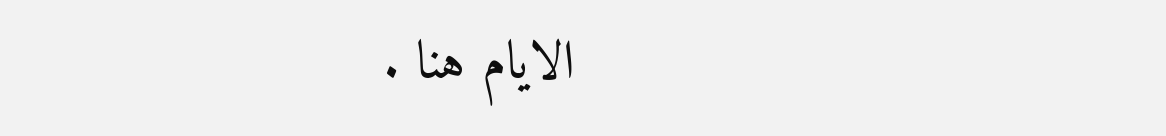الايام هنا .